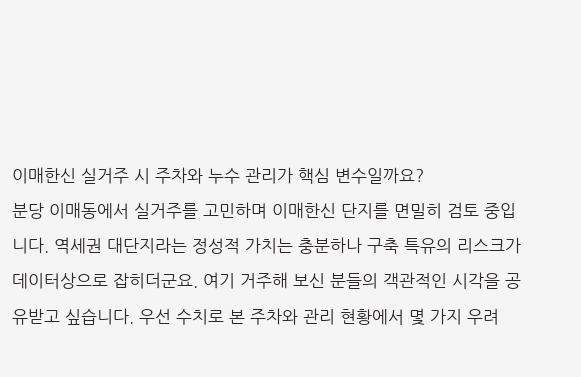이매한신 실거주 시 주차와 누수 관리가 핵심 변수일까요?
분당 이매동에서 실거주를 고민하며 이매한신 단지를 면밀히 검토 중입니다. 역세권 대단지라는 정성적 가치는 충분하나 구축 특유의 리스크가 데이터상으로 잡히더군요. 여기 거주해 보신 분들의 객관적인 시각을 공유받고 싶습니다. 우선 수치로 본 주차와 관리 현황에서 몇 가지 우려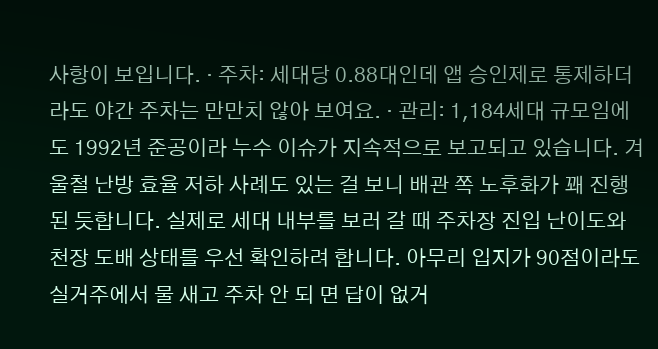사항이 보입니다. · 주차: 세대당 0.88대인데 앱 승인제로 통제하더라도 야간 주차는 만만치 않아 보여요. · 관리: 1,184세대 규모임에도 1992년 준공이라 누수 이슈가 지속적으로 보고되고 있습니다. 겨울철 난방 효율 저하 사례도 있는 걸 보니 배관 쪽 노후화가 꽤 진행된 듯합니다. 실제로 세대 내부를 보러 갈 때 주차장 진입 난이도와 천장 도배 상태를 우선 확인하려 합니다. 아무리 입지가 90점이라도 실거주에서 물 새고 주차 안 되 면 답이 없거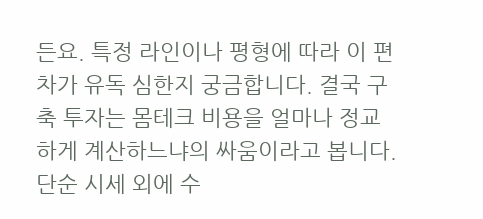든요. 특정 라인이나 평형에 따라 이 편차가 유독 심한지 궁금합니다. 결국 구축 투자는 몸테크 비용을 얼마나 정교하게 계산하느냐의 싸움이라고 봅니다. 단순 시세 외에 수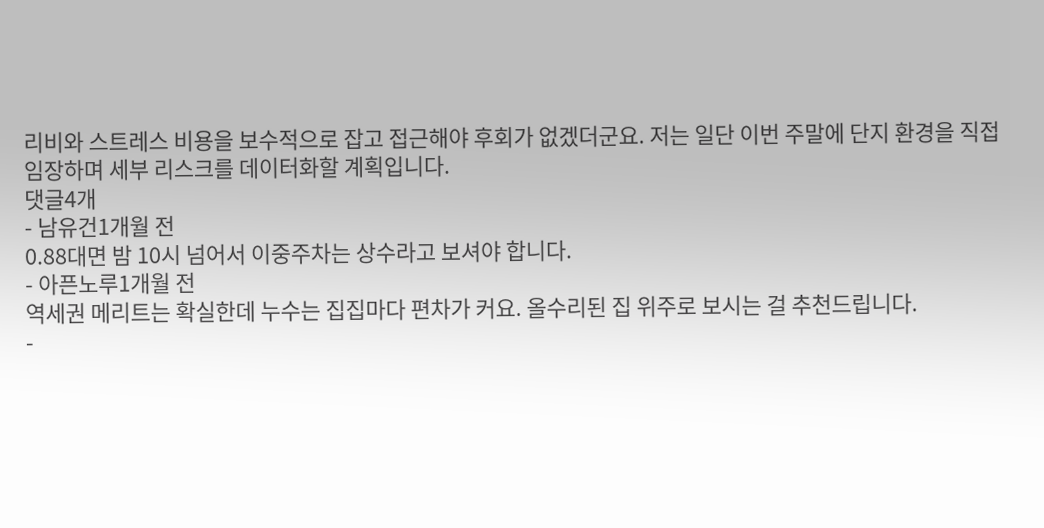리비와 스트레스 비용을 보수적으로 잡고 접근해야 후회가 없겠더군요. 저는 일단 이번 주말에 단지 환경을 직접 임장하며 세부 리스크를 데이터화할 계획입니다.
댓글4개
- 남유건1개월 전
0.88대면 밤 10시 넘어서 이중주차는 상수라고 보셔야 합니다.
- 아픈노루1개월 전
역세권 메리트는 확실한데 누수는 집집마다 편차가 커요. 올수리된 집 위주로 보시는 걸 추천드립니다.
-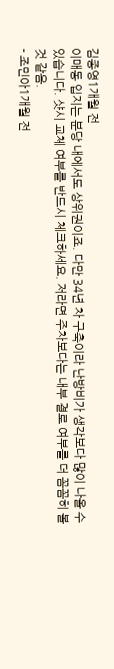김종영1개월 전
이매동 입지는 분당 내에서도 상위권이죠. 다만 34년 차 구축이라 난방비가 생각보다 많이 나올 수 있습니다. 샷시 교체 여부를 반드시 체크하세요. 저라면 주차보다는 내부 결로 여부를 더 꼼꼼히 볼 것 같음.
- 조민아1개월 전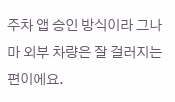주차 앱 승인 방식이라 그나마 외부 차량은 잘 걸러지는 편이에요.